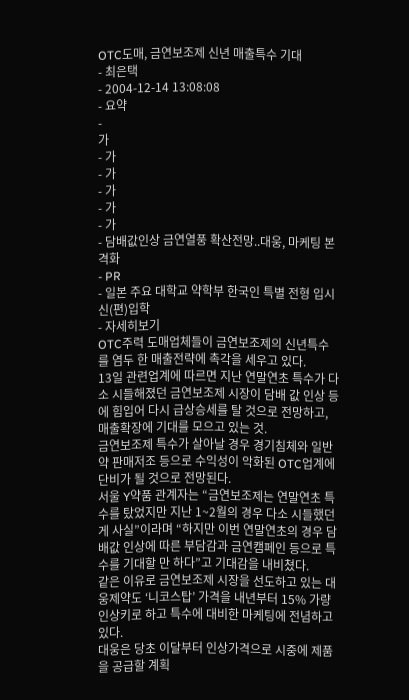OTC도매, 금연보조제 신년 매출특수 기대
- 최은택
- 2004-12-14 13:08:08
- 요약
-
가
- 가
- 가
- 가
- 가
- 가
- 담배값인상 금연열풍 확산전망..대웅, 마케팅 본격화
- PR
- 일본 주요 대학교 약학부 한국인 특별 전형 입시 신(편)입학
- 자세히보기
OTC주력 도매업체들이 금연보조제의 신년특수를 염두 한 매출전략에 촉각을 세우고 있다.
13일 관련업계에 따르면 지난 연말연초 특수가 다소 시들해졌던 금연보조제 시장이 담배 값 인상 등에 힘입어 다시 급상승세를 탈 것으로 전망하고, 매출확장에 기대를 모으고 있는 것.
금연보조제 특수가 살아날 경우 경기침체와 일반약 판매저조 등으로 수익성이 악화된 OTC업계에 단비가 될 것으로 전망된다.
서울 Y약품 관계자는 “금연보조제는 연말연초 특수를 탔었지만 지난 1~2월의 경우 다소 시들했던 게 사실”이라며 “하지만 이번 연말연초의 경우 담배값 인상에 따른 부담감과 금연캠페인 등으로 특수를 기대할 만 하다”고 기대감을 내비쳤다.
같은 이유로 금연보조제 시장을 선도하고 있는 대웅제약도 ‘니코스탑’ 가격을 내년부터 15% 가량 인상키로 하고 특수에 대비한 마케팅에 전념하고 있다.
대웅은 당초 이달부터 인상가격으로 시중에 제품을 공급할 계획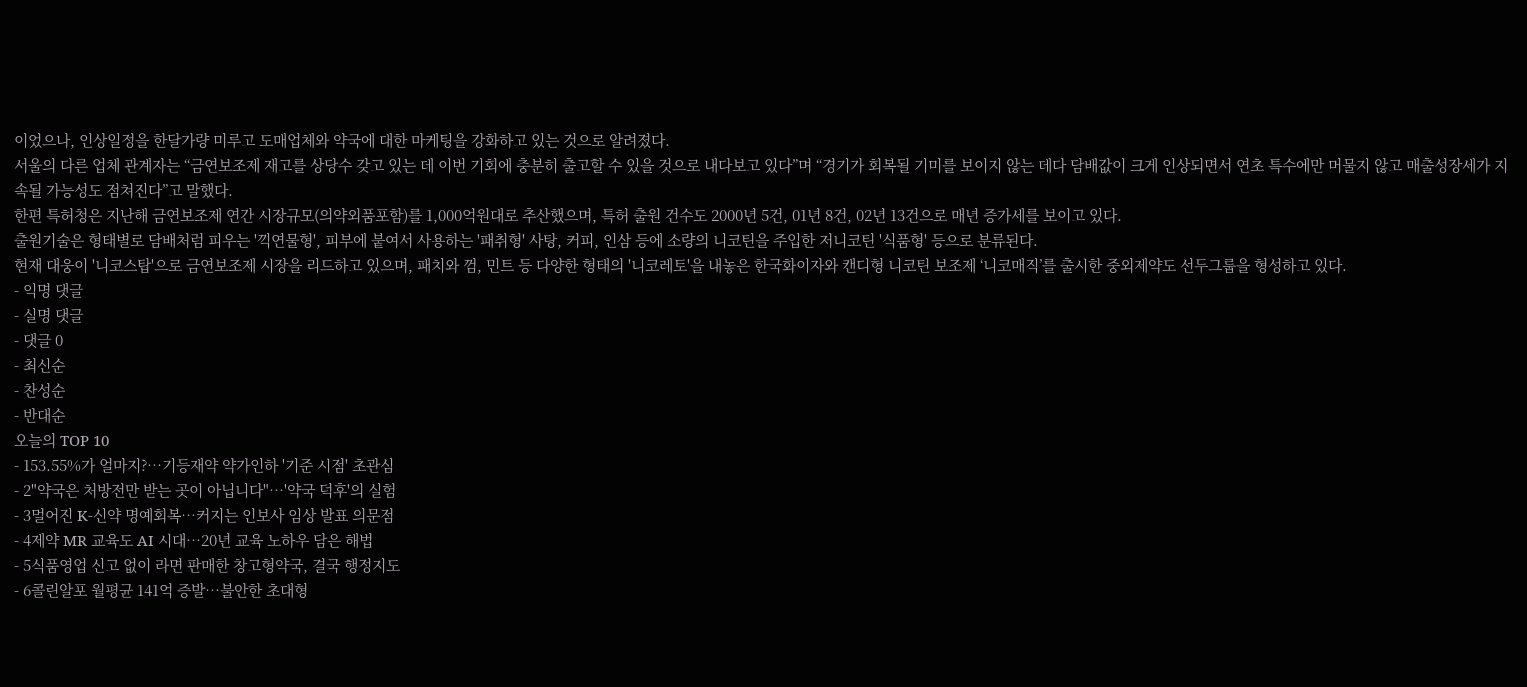이었으나, 인상일정을 한달가량 미루고 도매업체와 약국에 대한 마케팅을 강화하고 있는 것으로 알려졌다.
서울의 다른 업체 관계자는 “금연보조제 재고를 상당수 갖고 있는 데 이번 기회에 충분히 출고할 수 있을 것으로 내다보고 있다”며 “경기가 회복될 기미를 보이지 않는 데다 담배값이 크게 인상되면서 연초 특수에만 머물지 않고 매출성장세가 지속될 가능성도 점쳐진다”고 말했다.
한편 특허청은 지난해 금연보조제 연간 시장규모(의약외품포함)를 1,000억원대로 추산했으며, 특허 출원 건수도 2000년 5건, 01년 8건, 02년 13건으로 매년 증가세를 보이고 있다.
출원기술은 형태별로 담배처럼 피우는 '끽연물형', 피부에 붙여서 사용하는 '패취형' 사탕, 커피, 인삼 등에 소량의 니코틴을 주입한 저니코틴 '식품형' 등으로 분류된다.
현재 대웅이 '니코스탑'으로 금연보조제 시장을 리드하고 있으며, 패치와 껌, 민트 등 다양한 형태의 '니코레토'을 내놓은 한국화이자와 캔디형 니코틴 보조제 ‘니코매직’를 출시한 중외제약도 선두그룹을 형성하고 있다.
- 익명 댓글
- 실명 댓글
- 댓글 0
- 최신순
- 찬성순
- 반대순
오늘의 TOP 10
- 153.55%가 얼마지?…기등재약 약가인하 '기준 시점' 초관심
- 2"약국은 처방전만 받는 곳이 아닙니다"…'약국 덕후'의 실험
- 3멀어진 K-신약 명예회복…커지는 인보사 임상 발표 의문점
- 4제약 MR 교육도 AI 시대…20년 교육 노하우 담은 해법
- 5식품영업 신고 없이 라면 판매한 창고형약국, 결국 행정지도
- 6콜린알포 월평균 141억 증발…불안한 초대형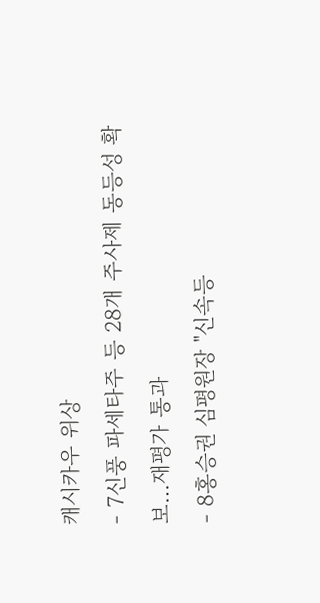캐시카우 위상
- 7신풍 파세타주 등 28개 주사제 동등성 확보…재평가 통과
- 8홍승권 심평원장 "신속등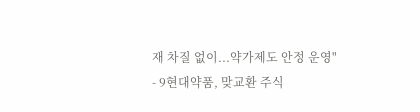재 차질 없이...약가제도 안정 운영"
- 9현대약품, 맞교환 주식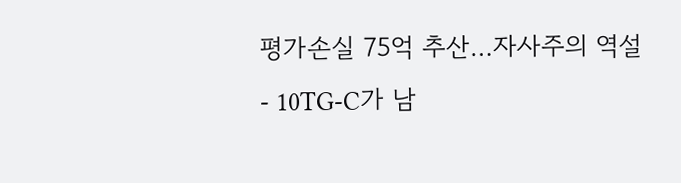평가손실 75억 추산…자사주의 역설
- 10TG-C가 남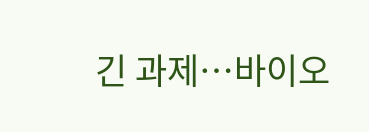긴 과제…바이오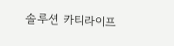솔루션 카티라이프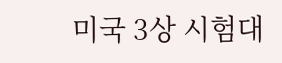미국 3상 시험대